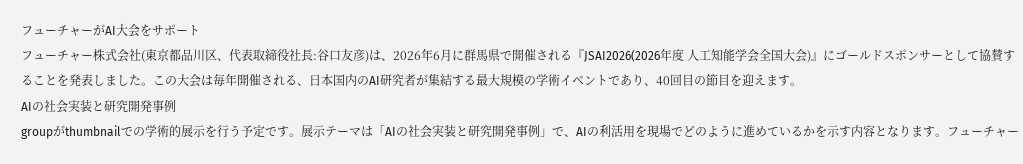フューチャーがAI大会をサポート
フューチャー株式会社(東京都品川区、代表取締役社長:谷口友彦)は、2026年6月に群馬県で開催される『JSAI2026(2026年度 人工知能学会全国大会)』にゴールドスポンサーとして協賛することを発表しました。この大会は毎年開催される、日本国内のAI研究者が集結する最大規模の学術イベントであり、40回目の節目を迎えます。
AIの社会実装と研究開発事例
groupがthumbnailでの学術的展示を行う予定です。展示テーマは「AIの社会実装と研究開発事例」で、AIの利活用を現場でどのように進めているかを示す内容となります。フューチャー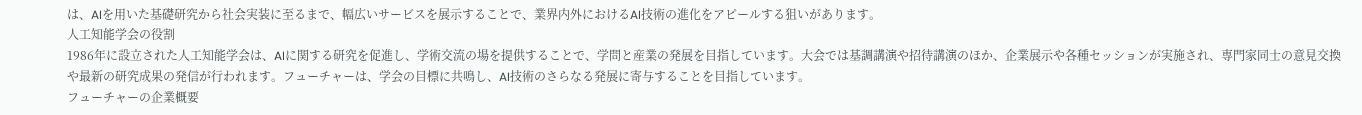は、AIを用いた基礎研究から社会実装に至るまで、幅広いサービスを展示することで、業界内外におけるAI技術の進化をアピールする狙いがあります。
人工知能学会の役割
1986年に設立された人工知能学会は、AIに関する研究を促進し、学術交流の場を提供することで、学問と産業の発展を目指しています。大会では基調講演や招待講演のほか、企業展示や各種セッションが実施され、専門家同士の意見交換や最新の研究成果の発信が行われます。フューチャーは、学会の目標に共鳴し、AI技術のさらなる発展に寄与することを目指しています。
フューチャーの企業概要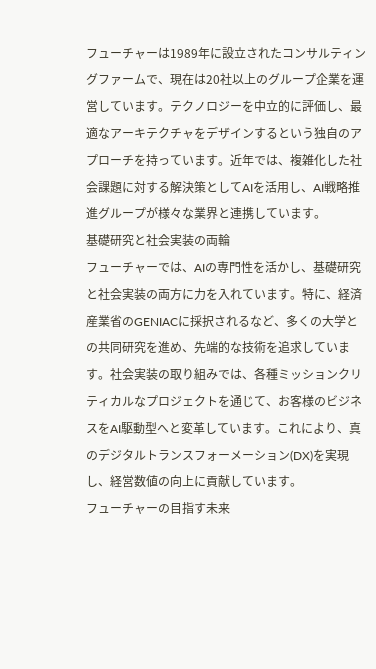フューチャーは1989年に設立されたコンサルティングファームで、現在は20社以上のグループ企業を運営しています。テクノロジーを中立的に評価し、最適なアーキテクチャをデザインするという独自のアプローチを持っています。近年では、複雑化した社会課題に対する解決策としてAIを活用し、AI戦略推進グループが様々な業界と連携しています。
基礎研究と社会実装の両輪
フューチャーでは、AIの専門性を活かし、基礎研究と社会実装の両方に力を入れています。特に、経済産業省のGENIACに採択されるなど、多くの大学との共同研究を進め、先端的な技術を追求しています。社会実装の取り組みでは、各種ミッションクリティカルなプロジェクトを通じて、お客様のビジネスをAI駆動型へと変革しています。これにより、真のデジタルトランスフォーメーション(DX)を実現し、経営数値の向上に貢献しています。
フューチャーの目指す未来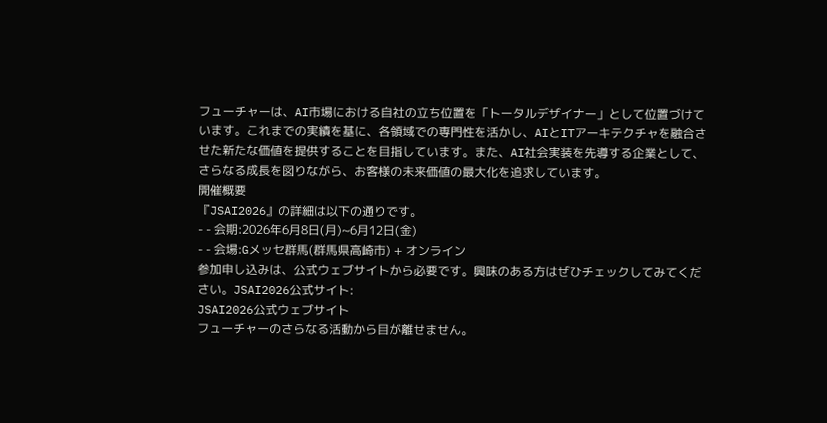フューチャーは、AI市場における自社の立ち位置を「トータルデザイナー」として位置づけています。これまでの実績を基に、各領域での専門性を活かし、AIとITアーキテクチャを融合させた新たな価値を提供することを目指しています。また、AI社会実装を先導する企業として、さらなる成長を図りながら、お客様の未来価値の最大化を追求しています。
開催概要
『JSAI2026』の詳細は以下の通りです。
- - 会期:2026年6月8日(月)~6月12日(金)
- - 会場:Gメッセ群馬(群馬県高崎市) + オンライン
参加申し込みは、公式ウェブサイトから必要です。興味のある方はぜひチェックしてみてください。JSAI2026公式サイト:
JSAI2026公式ウェブサイト
フューチャーのさらなる活動から目が離せません。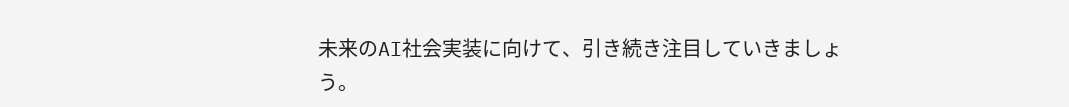未来のAI社会実装に向けて、引き続き注目していきましょう。